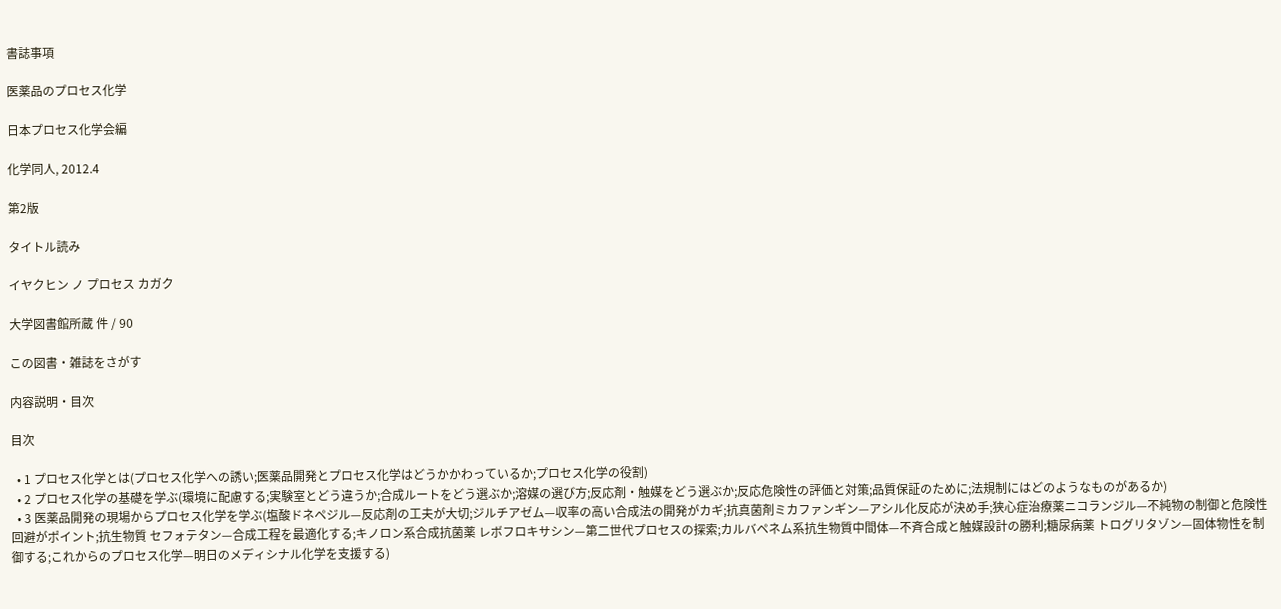書誌事項

医薬品のプロセス化学

日本プロセス化学会編

化学同人, 2012.4

第2版

タイトル読み

イヤクヒン ノ プロセス カガク

大学図書館所蔵 件 / 90

この図書・雑誌をさがす

内容説明・目次

目次

  • 1 プロセス化学とは(プロセス化学への誘い;医薬品開発とプロセス化学はどうかかわっているか;プロセス化学の役割)
  • 2 プロセス化学の基礎を学ぶ(環境に配慮する;実験室とどう違うか;合成ルートをどう選ぶか;溶媒の選び方;反応剤・触媒をどう選ぶか;反応危険性の評価と対策;品質保証のために;法規制にはどのようなものがあるか)
  • 3 医薬品開発の現場からプロセス化学を学ぶ(塩酸ドネペジル—反応剤の工夫が大切;ジルチアゼム—収率の高い合成法の開発がカギ;抗真菌剤ミカファンギン—アシル化反応が決め手;狭心症治療薬ニコランジル—不純物の制御と危険性回避がポイント;抗生物質 セフォテタン—合成工程を最適化する;キノロン系合成抗菌薬 レボフロキサシン—第二世代プロセスの探索;カルバペネム系抗生物質中間体—不斉合成と触媒設計の勝利;糖尿病薬 トログリタゾン—固体物性を制御する;これからのプロセス化学—明日のメディシナル化学を支援する)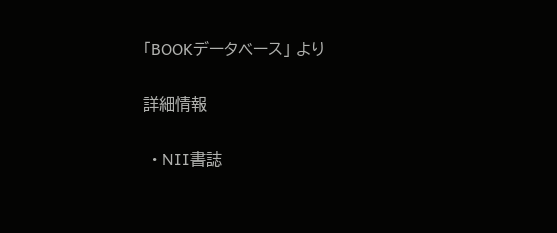「BOOKデータベース」 より

詳細情報

  • NII書誌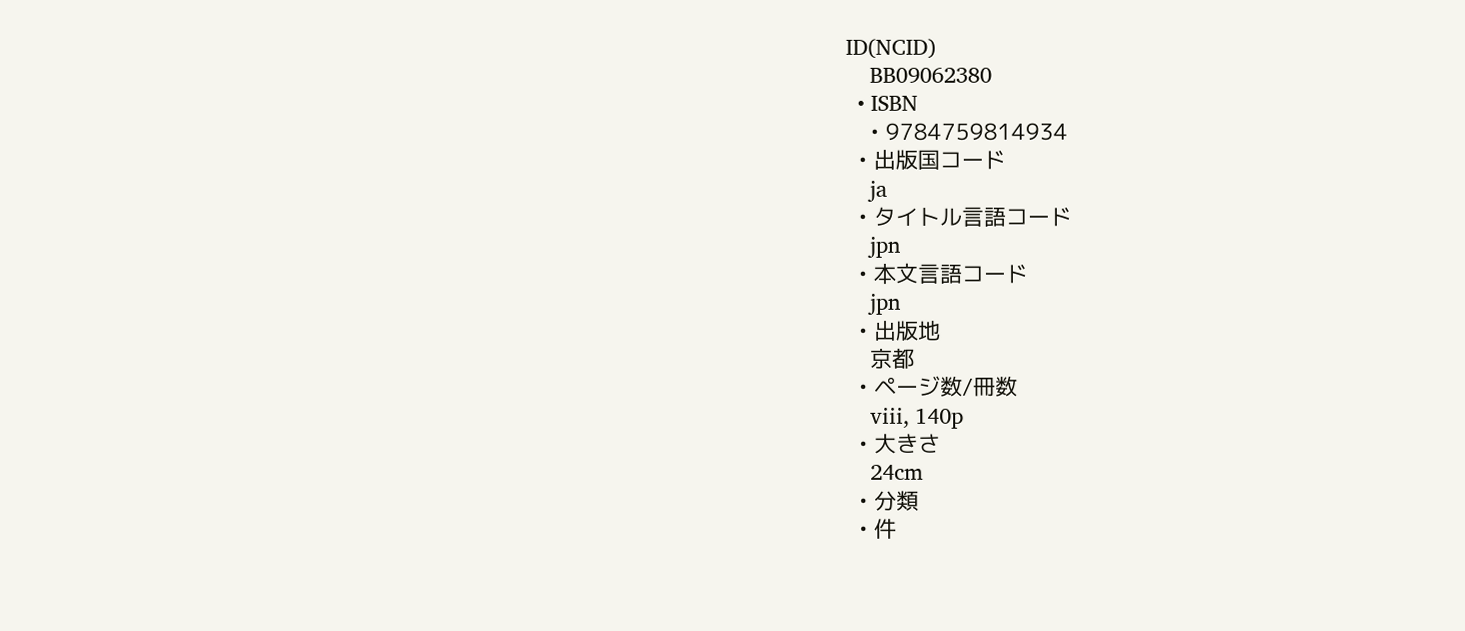ID(NCID)
    BB09062380
  • ISBN
    • 9784759814934
  • 出版国コード
    ja
  • タイトル言語コード
    jpn
  • 本文言語コード
    jpn
  • 出版地
    京都
  • ページ数/冊数
    viii, 140p
  • 大きさ
    24cm
  • 分類
  • 件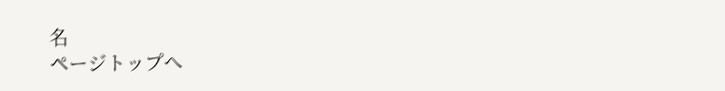名
ページトップへ